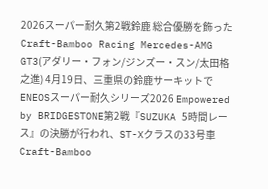2026スーパー耐久第2戦鈴鹿 総合優勝を飾ったCraft-Bamboo Racing Mercedes-AMG GT3(アダリー・フォン/ジンズー・スン/太田格之進) 4月19日、三重県の鈴鹿サーキットでENEOSスーパー耐久シリーズ2026 Empowered by BRIDGESTONE第2戦『SUZUKA 5時間レース』の決勝が行われ、ST-Xクラスの33号車Craft-Bamboo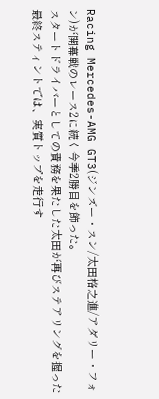Racing Mercedes-AMG GT3(ジンズー・スン/太田格之進/アダリー・フォン)が開幕戦のレース2に続く今季2勝目を飾った。
スタートドライバーとしての責務を果たした太田が再びステアリングを握った最終スティントでは、実質トップを走行す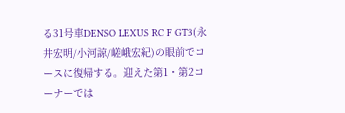る31号車DENSO LEXUS RC F GT3(永井宏明/小河諒/嵯峨宏紀)の眼前でコースに復帰する。迎えた第1・第2コーナーでは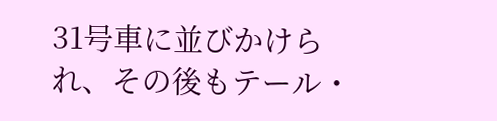31号車に並びかけられ、その後もテール・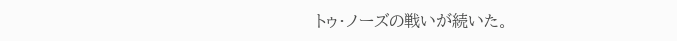トゥ・ノーズの戦いが続いた。